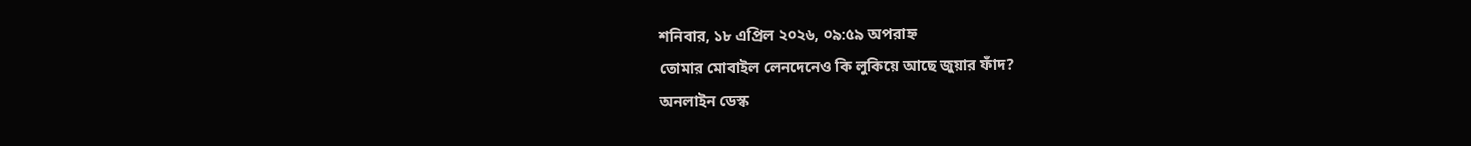শনিবার, ১৮ এপ্রিল ২০২৬, ০৯:৫৯ অপরাহ্ন
তোমার মোবাইল লেনদেনেও কি লুকিয়ে আছে জুয়ার ফাঁদ?
অনলাইন ডেস্ক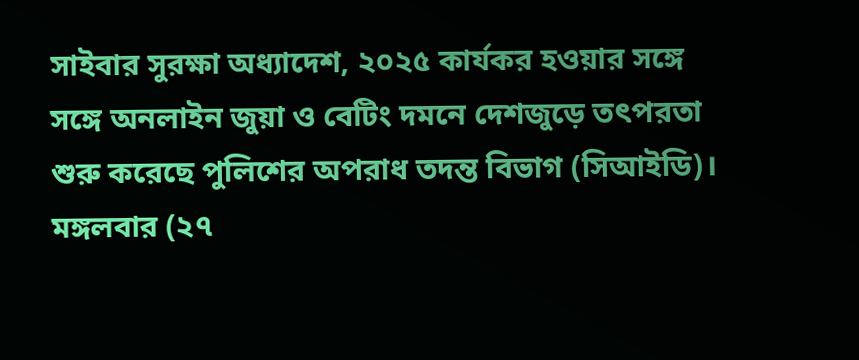সাইবার সুরক্ষা অধ্যাদেশ, ২০২৫ কার্যকর হওয়ার সঙ্গে সঙ্গে অনলাইন জুয়া ও বেটিং দমনে দেশজুড়ে তৎপরতা শুরু করেছে পুলিশের অপরাধ তদন্ত বিভাগ (সিআইডি)।
মঙ্গলবার (২৭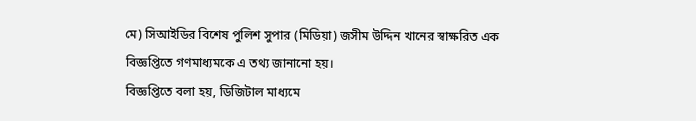মে) সিআইডির বিশেষ পুলিশ সুপার (মিডিয়া) জসীম উদ্দিন খানের স্বাক্ষরিত এক বিজ্ঞপ্তিতে গণমাধ্যমকে এ তথ্য জানানো হয়।
বিজ্ঞপ্তিতে বলা হয়, ডিজিটাল মাধ্যমে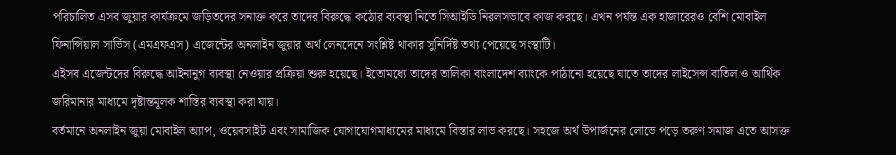পরিচালিত এসব জুয়ার কার্যক্রমে জড়িতদের সনাক্ত করে তাদের বিরুদ্ধে কঠোর ব্যবস্থা নিতে সিআইডি নিরলসভাবে কাজ করছে। এখন পর্যন্ত এক হাজারেরও বেশি মোবাইল ফিনান্সিয়াল সার্ভিস (এমএফএস) এজেন্টের অনলাইন জুয়ার অর্থ লেনদেনে সংশ্লিষ্ট থাকার সুনির্দিষ্ট তথ্য পেয়েছে সংস্থাটি।
এইসব এজেন্টদের বিরুদ্ধে আইনানুগ ব্যবস্থা নেওয়ার প্রক্রিয়া শুরু হয়েছে। ইতোমধ্যে তাদের তালিকা বাংলাদেশ ব্যাংকে পাঠানো হয়েছে যাতে তাদের লাইসেন্স বাতিল ও আর্থিক জরিমানার মাধ্যমে দৃষ্টান্তমূলক শাস্তির ব্যবস্থা করা যায়।
বর্তমানে অনলাইন জুয়া মোবাইল অ্যাপ, ওয়েবসাইট এবং সামাজিক যোগাযোগমাধ্যমের মাধ্যমে বিস্তার লাভ করছে। সহজে অর্থ উপার্জনের লোভে পড়ে তরুণ সমাজ এতে আসক্ত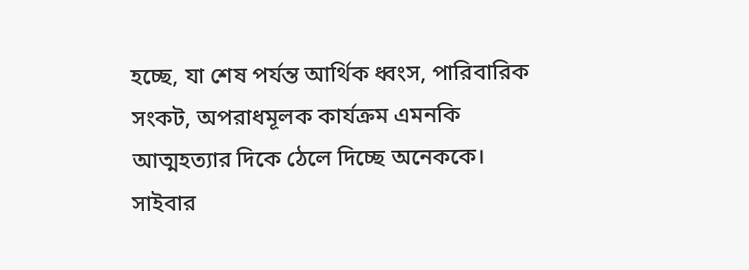হচ্ছে, যা শেষ পর্যন্ত আর্থিক ধ্বংস, পারিবারিক সংকট, অপরাধমূলক কার্যক্রম এমনকি আত্মহত্যার দিকে ঠেলে দিচ্ছে অনেককে।
সাইবার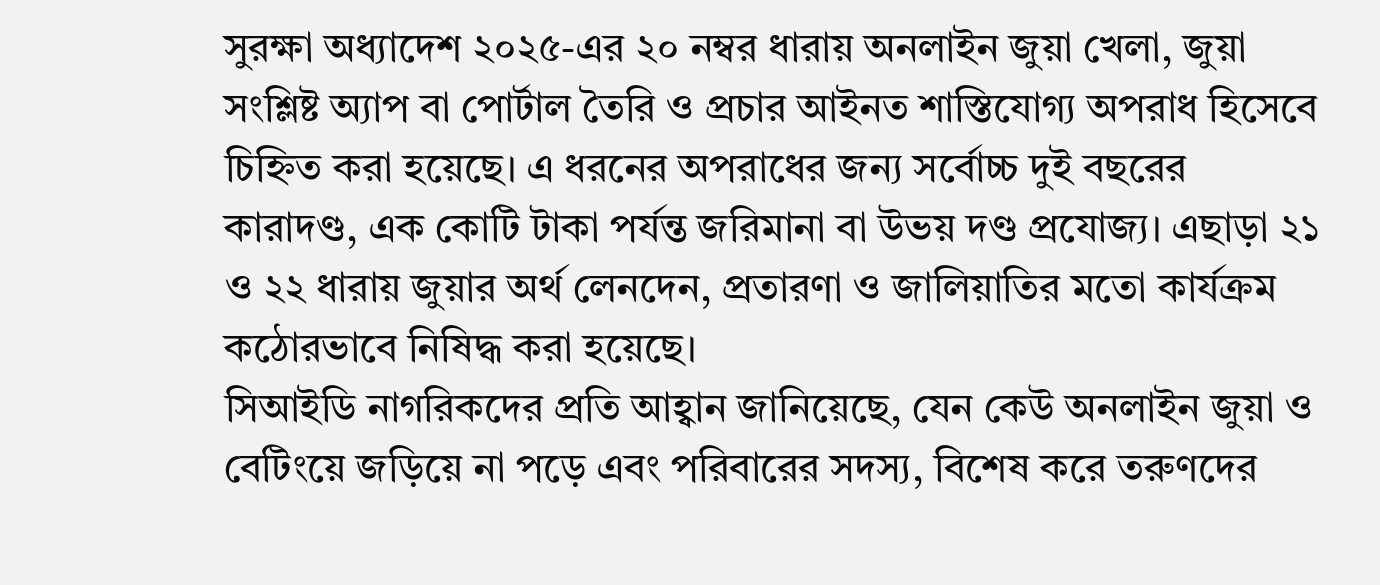সুরক্ষা অধ্যাদেশ ২০২৫-এর ২০ নম্বর ধারায় অনলাইন জুয়া খেলা, জুয়া সংশ্লিষ্ট অ্যাপ বা পোর্টাল তৈরি ও প্রচার আইনত শাস্তিযোগ্য অপরাধ হিসেবে চিহ্নিত করা হয়েছে। এ ধরনের অপরাধের জন্য সর্বোচ্চ দুই বছরের কারাদণ্ড, এক কোটি টাকা পর্যন্ত জরিমানা বা উভয় দণ্ড প্রযোজ্য। এছাড়া ২১ ও ২২ ধারায় জুয়ার অর্থ লেনদেন, প্রতারণা ও জালিয়াতির মতো কার্যক্রম কঠোরভাবে নিষিদ্ধ করা হয়েছে।
সিআইডি নাগরিকদের প্রতি আহ্বান জানিয়েছে, যেন কেউ অনলাইন জুয়া ও বেটিংয়ে জড়িয়ে না পড়ে এবং পরিবারের সদস্য, বিশেষ করে তরুণদের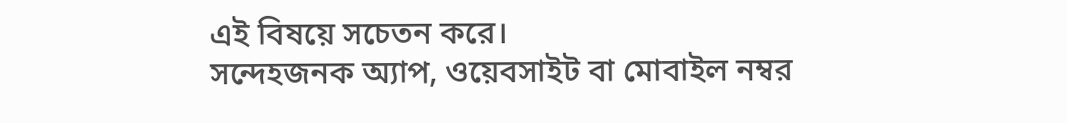এই বিষয়ে সচেতন করে।
সন্দেহজনক অ্যাপ, ওয়েবসাইট বা মোবাইল নম্বর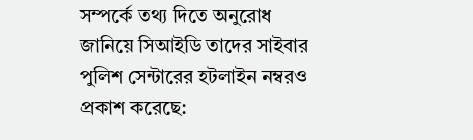সম্পর্কে তথ্য দিতে অনুরোধ জানিয়ে সিআইডি তাদের সাইবার পুলিশ সেন্টারের হটলাইন নম্বরও প্রকাশ করেছে: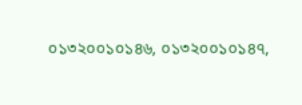০১৩২০০১০১৪৬, ০১৩২০০১০১৪৭,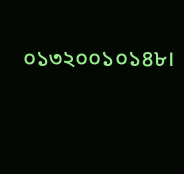০১৩২০০১০১৪৮।